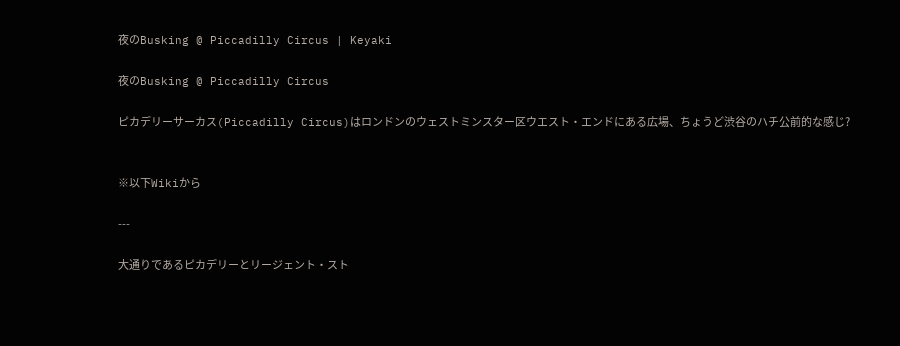夜のBusking @ Piccadilly Circus | Keyaki

夜のBusking @ Piccadilly Circus

ピカデリーサーカス(Piccadilly Circus)はロンドンのウェストミンスター区ウエスト・エンドにある広場、ちょうど渋谷のハチ公前的な感じ?


※以下Wikiから

---

大通りであるピカデリーとリージェント・スト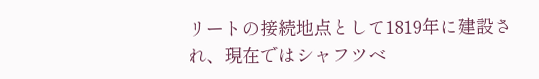リートの接続地点として1819年に建設され、現在ではシャフツベ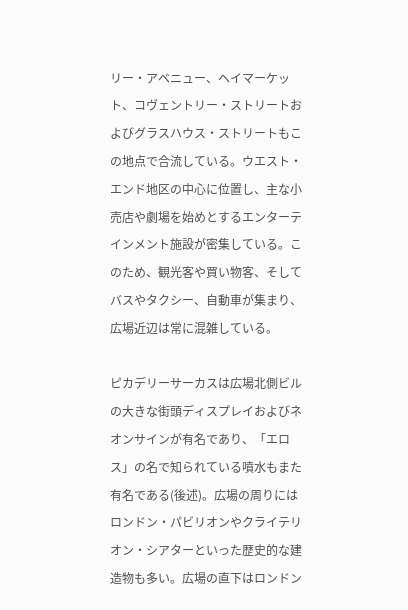リー・アベニュー、ヘイマーケット、コヴェントリー・ストリートおよびグラスハウス・ストリートもこの地点で合流している。ウエスト・エンド地区の中心に位置し、主な小売店や劇場を始めとするエンターテインメント施設が密集している。このため、観光客や買い物客、そしてバスやタクシー、自動車が集まり、広場近辺は常に混雑している。

ピカデリーサーカスは広場北側ビルの大きな街頭ディスプレイおよびネオンサインが有名であり、「エロス」の名で知られている噴水もまた有名である(後述)。広場の周りにはロンドン・パビリオンやクライテリオン・シアターといった歴史的な建造物も多い。広場の直下はロンドン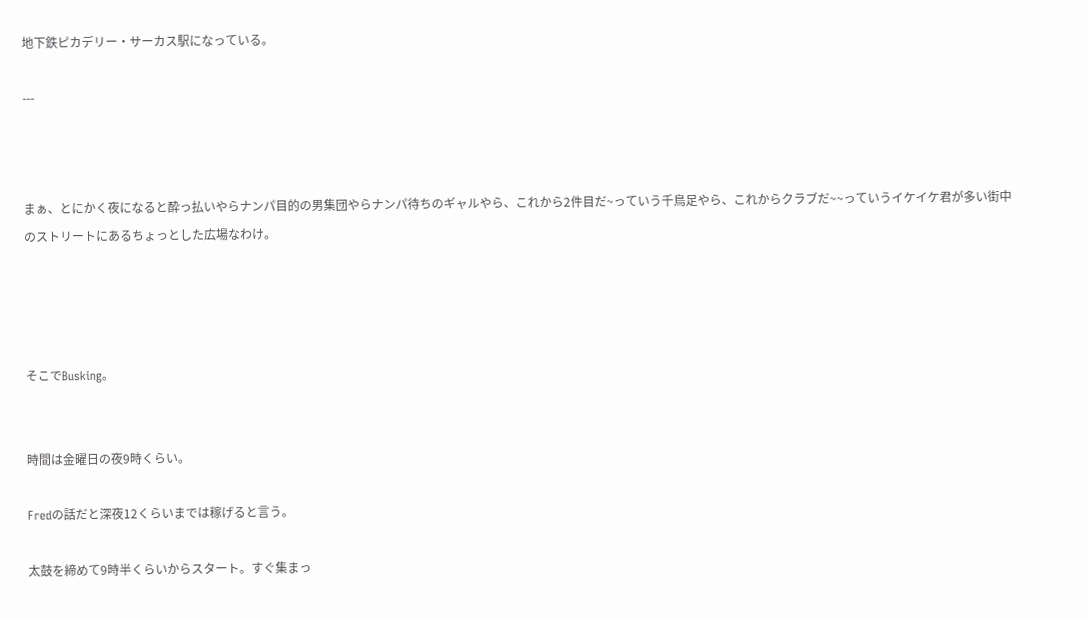地下鉄ピカデリー・サーカス駅になっている。

---



まぁ、とにかく夜になると酔っ払いやらナンパ目的の男集団やらナンパ待ちのギャルやら、これから2件目だ~っていう千鳥足やら、これからクラブだ~~っていうイケイケ君が多い街中のストリートにあるちょっとした広場なわけ。




そこでBusking。


時間は金曜日の夜9時くらい。

Fredの話だと深夜12くらいまでは稼げると言う。

太鼓を締めて9時半くらいからスタート。すぐ集まっ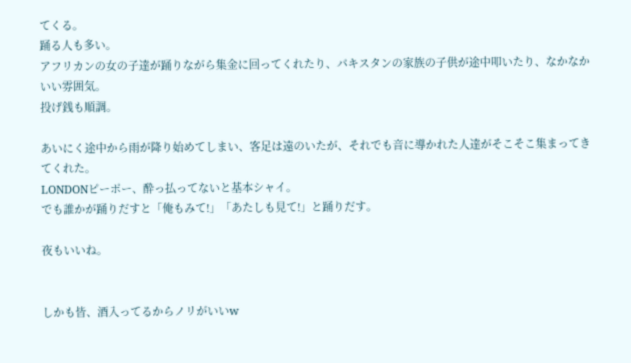てくる。
踊る人も多い。
アフリカンの女の子達が踊りながら集金に回ってくれたり、パキスタンの家族の子供が途中叩いたり、なかなかいい雰囲気。
投げ銭も順調。

あいにく途中から雨が降り始めてしまい、客足は遠のいたが、それでも音に導かれた人達がそこそこ集まってきてくれた。
LONDONピーポー、酔っ払ってないと基本シャイ。
でも誰かが踊りだすと「俺もみて!」「あたしも見て!」と踊りだす。

夜もいいね。


しかも皆、酒入ってるからノリがいいw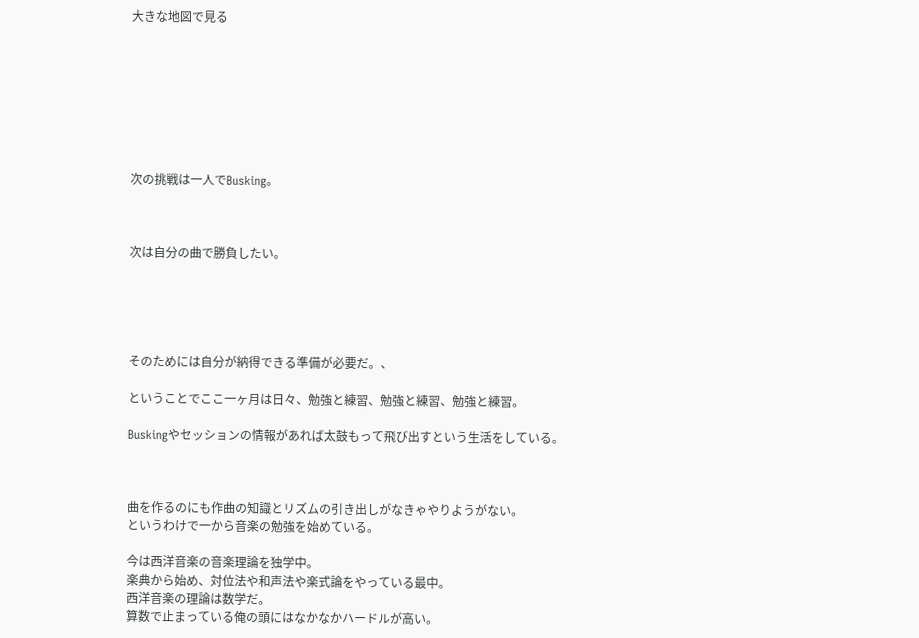大きな地図で見る








次の挑戦は一人でBusking。



次は自分の曲で勝負したい。





そのためには自分が納得できる準備が必要だ。、

ということでここ一ヶ月は日々、勉強と練習、勉強と練習、勉強と練習。

Buskingやセッションの情報があれば太鼓もって飛び出すという生活をしている。



曲を作るのにも作曲の知識とリズムの引き出しがなきゃやりようがない。
というわけで一から音楽の勉強を始めている。

今は西洋音楽の音楽理論を独学中。
楽典から始め、対位法や和声法や楽式論をやっている最中。
西洋音楽の理論は数学だ。
算数で止まっている俺の頭にはなかなかハードルが高い。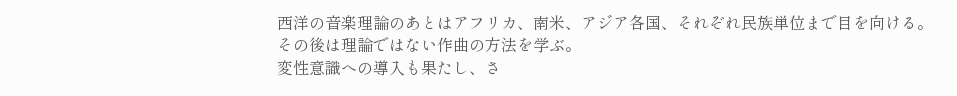西洋の音楽理論のあとはアフリカ、南米、アジア各国、それぞれ民族単位まで目を向ける。
その後は理論ではない作曲の方法を学ぶ。
変性意識への導入も果たし、さ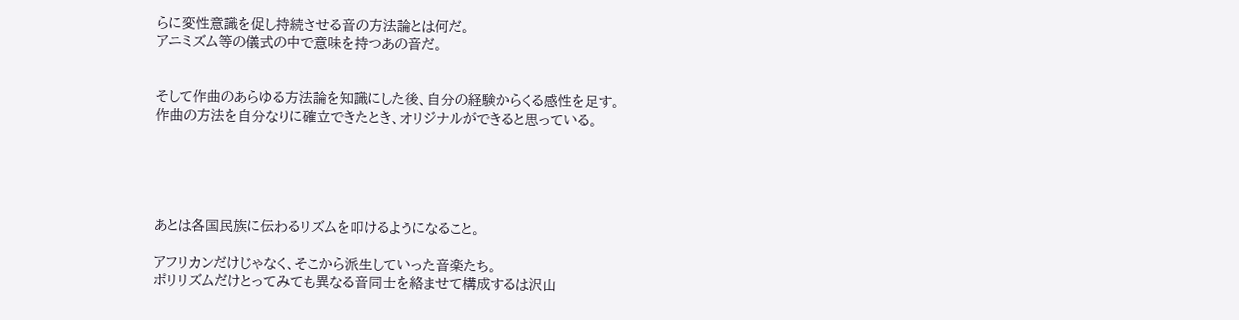らに変性意識を促し持続させる音の方法論とは何だ。
アニミズム等の儀式の中で意味を持つあの音だ。


そして作曲のあらゆる方法論を知識にした後、自分の経験からくる感性を足す。
作曲の方法を自分なりに確立できたとき、オリジナルができると思っている。





あとは各国民族に伝わるリズムを叩けるようになること。

アフリカンだけじゃなく、そこから派生していった音楽たち。
ポリリズムだけとってみても異なる音同士を絡ませて構成するは沢山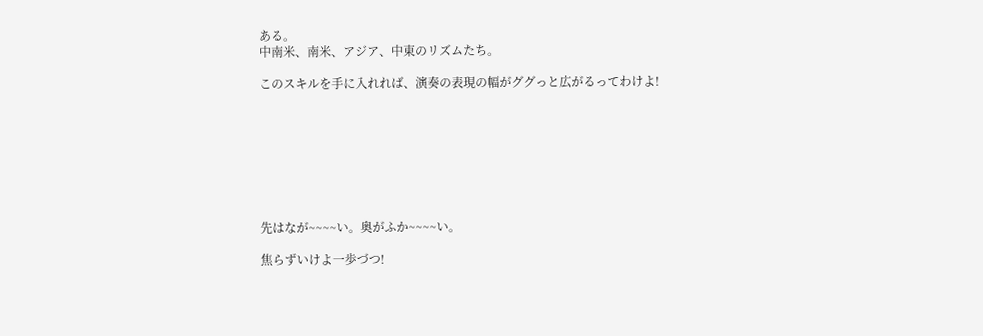ある。
中南米、南米、アジア、中東のリズムたち。

このスキルを手に入れれば、演奏の表現の幅がググっと広がるってわけよ!








先はなが~~~~い。奥がふか~~~~い。

焦らずいけよ一歩づつ!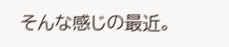そんな感じの最近。